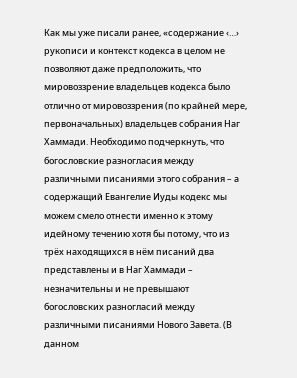Как мы уже писали ранее, «содержание ‹…› рукописи и контекст кодекса в целом не позволяют даже предположить, что мировоззрение владельцев кодекса было отлично от мировоззрения (по крайней мере, первоначальных) владельцев собрания Наг Хаммади. Необходимо подчеркнуть, что богословские разногласия между различными писаниями этого собрания – а содержащий Евангелие Иуды кодекс мы можем смело отнести именно к этому идейному течению хотя бы потому, что из трёх находящихся в нём писаний два представлены и в Наг Хаммади – незначительны и не превышают богословских разногласий между различными писаниями Нового Завета. (В данном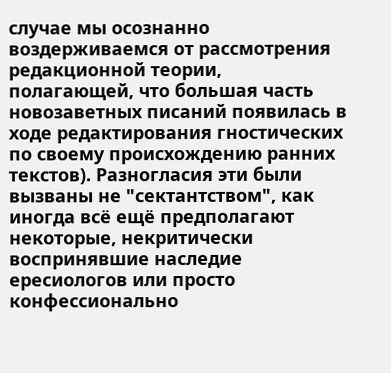случае мы осознанно воздерживаемся от рассмотрения редакционной теории, полагающей, что большая часть новозаветных писаний появилась в ходе редактирования гностических по своему происхождению ранних текстов). Разногласия эти были вызваны не "сектантством", как иногда всё ещё предполагают некоторые, некритически воспринявшие наследие ересиологов или просто конфессионально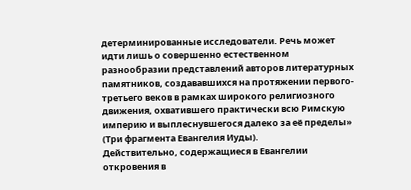детерминированные исследователи. Речь может идти лишь о совершенно естественном разнообразии представлений авторов литературных памятников, создававшихся на протяжении первого-третьего веков в рамках широкого религиозного движения, охватившего практически всю Римскую империю и выплеснувшегося далеко за её пределы» (Три фрагмента Евангелия Иуды).
Действительно, содержащиеся в Евангелии откровения в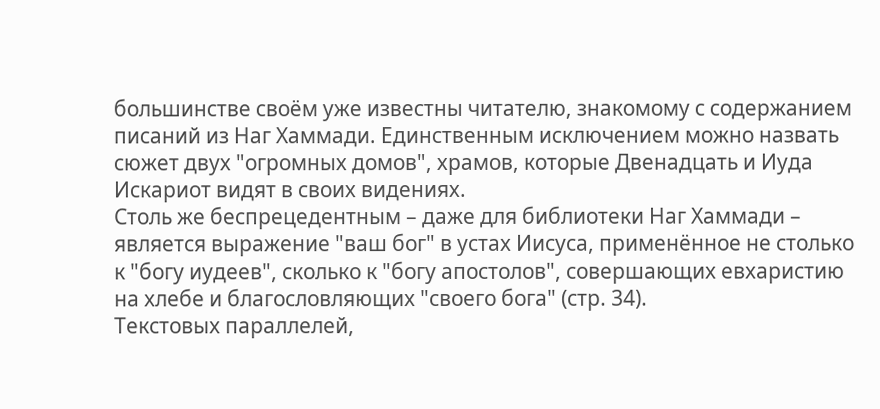большинстве своём уже известны читателю, знакомому с содержанием писаний из Наг Хаммади. Единственным исключением можно назвать сюжет двух "огромных домов", храмов, которые Двенадцать и Иуда Искариот видят в своих видениях.
Столь же беспрецедентным – даже для библиотеки Наг Хаммади – является выражение "ваш бог" в устах Иисуса, применённое не столько к "богу иудеев", сколько к "богу апостолов", совершающих евхаристию на хлебе и благословляющих "своего бога" (стр. 34).
Текстовых параллелей,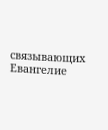связывающих Евангелие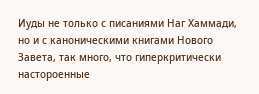Иуды не только с писаниями Наг Хаммади, но и с каноническими книгами Нового Завета, так много, что гиперкритически настороенные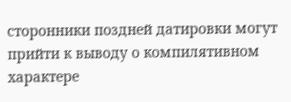сторонники поздней датировки могут прийти к выводу о компилятивном характере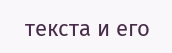текста и его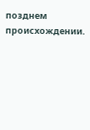позднем происхождении.